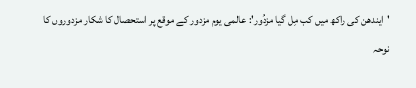'ایندھن کی راکھ میں کب مِل گیا مزدُور': عالمی یوم مزدور کے موقع پر استحصال کا شکار مزدوروں کا نوحہ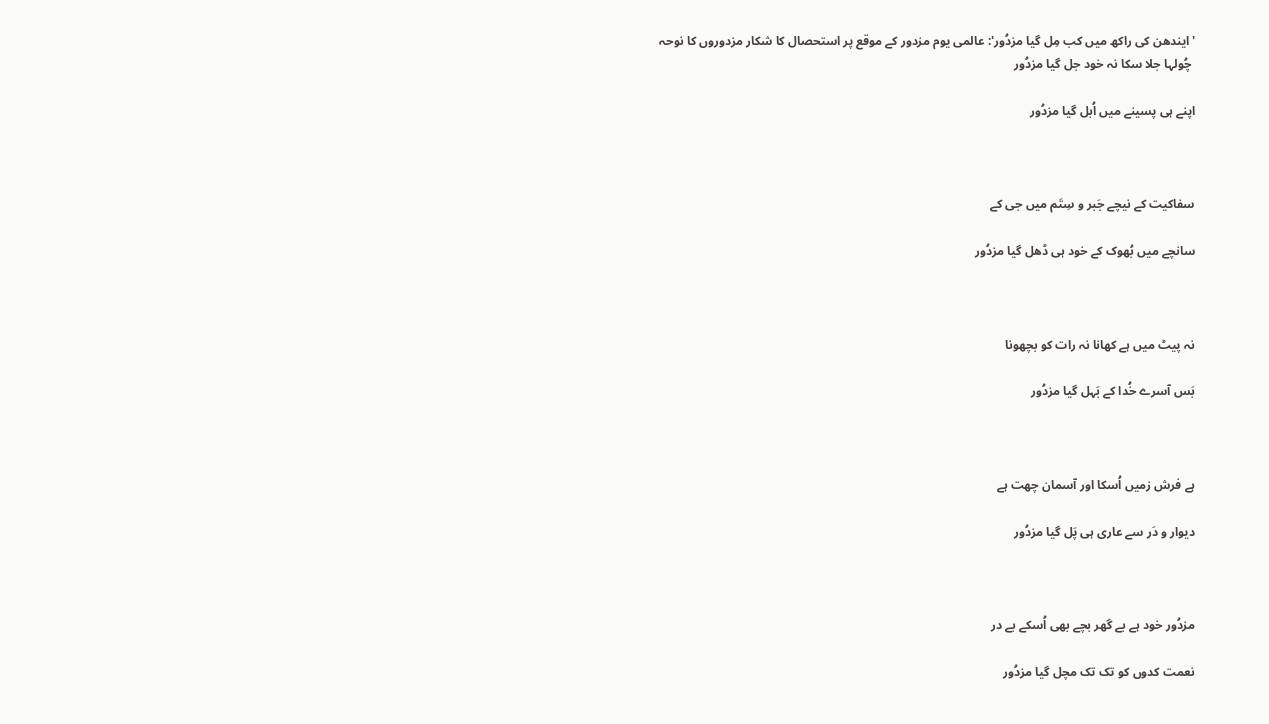'ایندھن کی راکھ میں کب مِل گیا مزدُور': عالمی یوم مزدور کے موقع پر استحصال کا شکار مزدوروں کا نوحہ
 چُولہا جلا سکا نہ خود جل گیا مزدُور

اپنے ہی پسینے میں اُبل گیا مزدُور



سفاکیت کے نیچے جَبر و سِتَم میں جی کے

سانچے میں بُھوک کے خود ہی ڈھل گیا مزدُور



نہ پیٹ میں ہے کھانا نہ رات کو بچھونا

بَس آسرے خُدا کے بَہل گیا مزدُور



ہے فرش زمیں اُسکا اور آسمان چھت ہے

دیوار و دَر سے عاری ہی پَل گیا مزدُور



مزدُور خود ہے بے گھر بچے بھی اُسکے بے در

نعمت کدوں کو تک تک مچل گیا مزدُور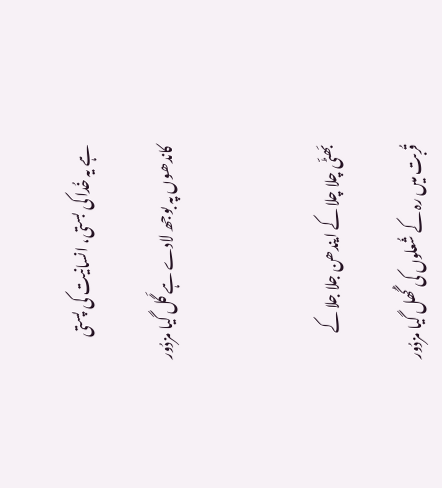ہے یہ خُدا کی بستی، انسانیت کی پستی

کاندھوں پہ بوجھ لادے ہے گَل گیا مزدُور



بَھٹّی چلا چلا کے ایندھن جلا جلا کے

قُربت میں رہ کے شُعلوں کی گُھل گیا مزدُور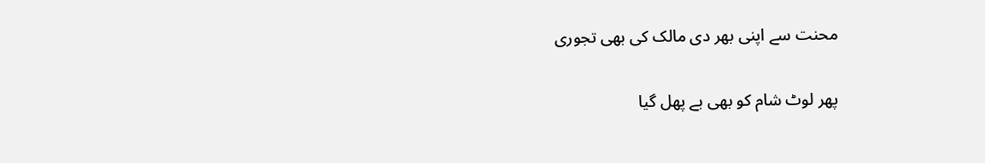محنت سے اپنی بھر دی مالک کی بھی تجوری

پھر لوٹ شام کو بھی بے پھل گیا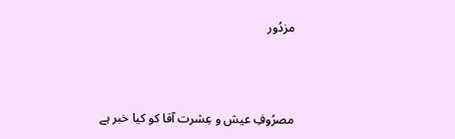مزدُور



مصرُوفِ عیش و عِشرت آقا کو کیا خبر ہے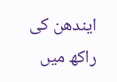ایندھن کی راکھ میں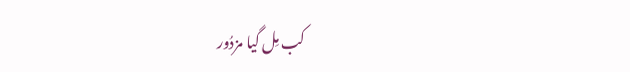کب مِل گیا مزدُور